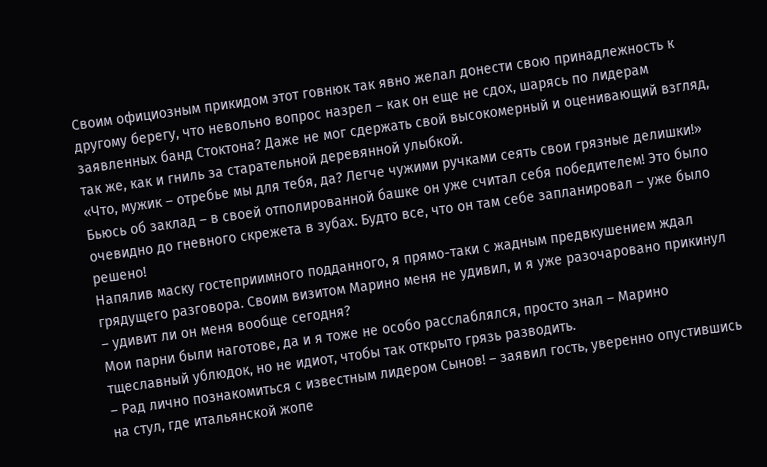Своим официозным прикидом этот говнюк так явно желал донести свою принадлежность к другому берегу, что невольно вопрос назрел – как он еще не сдох, шарясь по лидерам заявленных банд Стоктона? Даже не мог сдержать свой высокомерный и оценивающий взгляд, так же, как и гниль за старательной деревянной улыбкой.
«Что, мужик – отребье мы для тебя, да? Легче чужими ручками сеять свои грязные делишки!» Бьюсь об заклад – в своей отполированной башке он уже считал себя победителем! Это было очевидно до гневного скрежета в зубах. Будто все, что он там себе запланировал – уже было решено!
Напялив маску гостеприимного подданного, я прямо-таки с жадным предвкушением ждал грядущего разговора. Своим визитом Марино меня не удивил, и я уже разочаровано прикинул – удивит ли он меня вообще сегодня?
Мои парни были наготове, да и я тоже не особо расслаблялся, просто знал – Марино тщеславный ублюдок, но не идиот, чтобы так открыто грязь разводить.
– Рад лично познакомиться с известным лидером Сынов! – заявил гость, уверенно опустившись на стул, где итальянской жопе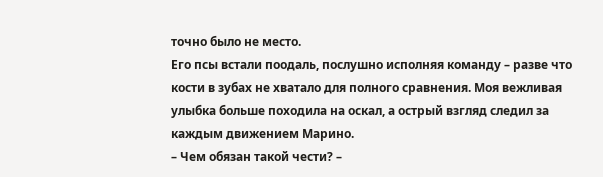точно было не место.
Его псы встали поодаль, послушно исполняя команду – разве что кости в зубах не хватало для полного сравнения. Моя вежливая улыбка больше походила на оскал, а острый взгляд следил за каждым движением Марино.
– Чем обязан такой чести? –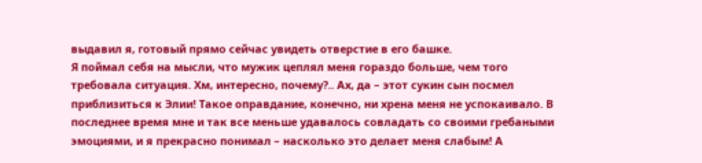выдавил я, готовый прямо сейчас увидеть отверстие в его башке.
Я поймал себя на мысли, что мужик цеплял меня гораздо больше, чем того требовала ситуация. Хм, интересно, почему?.. Ах, да – этот сукин сын посмел приблизиться к Элии! Такое оправдание, конечно, ни хрена меня не успокаивало. В последнее время мне и так все меньше удавалось совладать со своими гребаными эмоциями, и я прекрасно понимал – насколько это делает меня слабым! А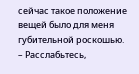сейчас такое положение вещей было для меня губительной роскошью.
– Расслабьтесь,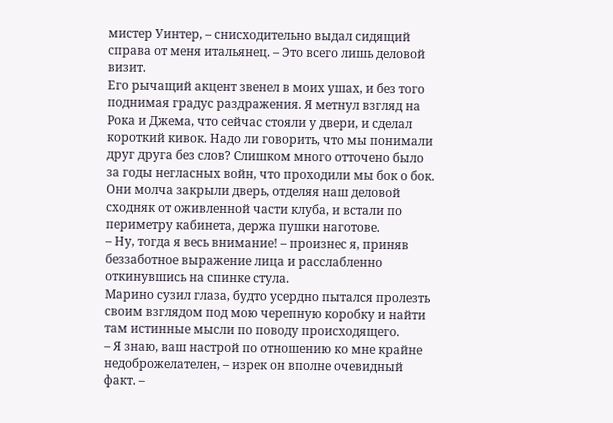мистер Уинтер, – снисходительно выдал сидящий справа от меня итальянец. – Это всего лишь деловой визит.
Его рычащий акцент звенел в моих ушах, и без того поднимая градус раздражения. Я метнул взгляд на Рока и Джема, что сейчас стояли у двери, и сделал короткий кивок. Надо ли говорить, что мы понимали друг друга без слов? Слишком много отточено было за годы негласных войн, что проходили мы бок о бок. Они молча закрыли дверь, отделяя наш деловой сходняк от оживленной части клуба, и встали по периметру кабинета, держа пушки наготове.
– Ну, тогда я весь внимание! – произнес я, приняв беззаботное выражение лица и расслабленно откинувшись на спинке стула.
Марино сузил глаза, будто усердно пытался пролезть своим взглядом под мою черепную коробку и найти там истинные мысли по поводу происходящего.
– Я знаю, ваш настрой по отношению ко мне крайне недоброжелателен, – изрек он вполне очевидный факт. –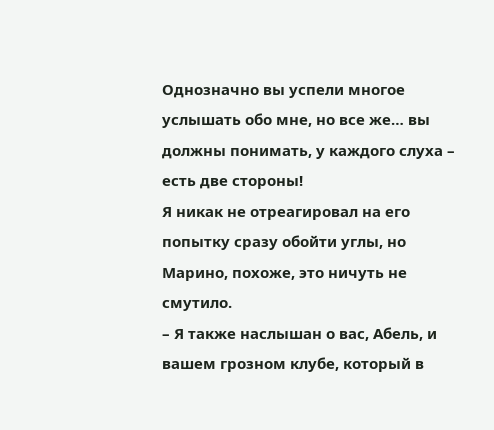Однозначно вы успели многое услышать обо мне, но все же… вы должны понимать, у каждого слуха – есть две стороны!
Я никак не отреагировал на его попытку сразу обойти углы, но Марино, похоже, это ничуть не смутило.
– Я также наслышан о вас, Абель, и вашем грозном клубе, который в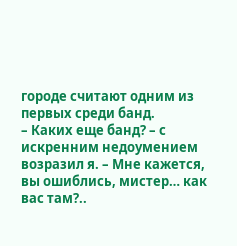городе считают одним из первых среди банд.
– Каких еще банд? – с искренним недоумением возразил я. – Мне кажется, вы ошиблись, мистер… как вас там?..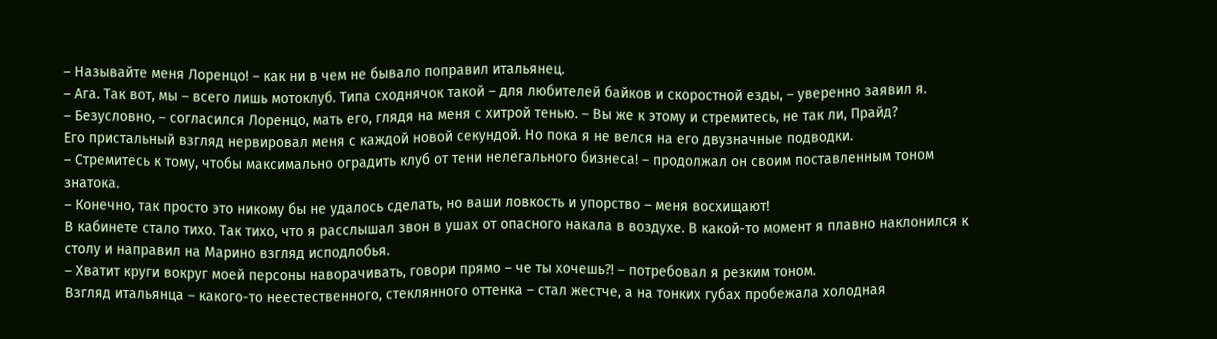– Называйте меня Лоренцо! – как ни в чем не бывало поправил итальянец.
– Ага. Так вот, мы – всего лишь мотоклуб. Типа сходнячок такой – для любителей байков и скоростной езды, – уверенно заявил я.
– Безусловно, – согласился Лоренцо, мать его, глядя на меня с хитрой тенью. – Вы же к этому и стремитесь, не так ли, Прайд?
Его пристальный взгляд нервировал меня с каждой новой секундой. Но пока я не велся на его двузначные подводки.
– Стремитесь к тому, чтобы максимально оградить клуб от тени нелегального бизнеса! – продолжал он своим поставленным тоном знатока.
– Конечно, так просто это никому бы не удалось сделать, но ваши ловкость и упорство – меня восхищают!
В кабинете стало тихо. Так тихо, что я расслышал звон в ушах от опасного накала в воздухе. В какой-то момент я плавно наклонился к столу и направил на Марино взгляд исподлобья.
– Хватит круги вокруг моей персоны наворачивать, говори прямо – че ты хочешь?! – потребовал я резким тоном.
Взгляд итальянца – какого-то неестественного, стеклянного оттенка – стал жестче, а на тонких губах пробежала холодная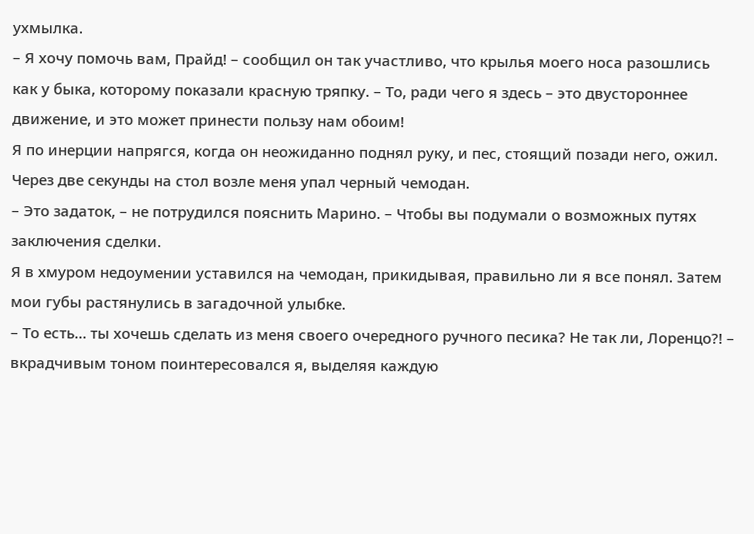ухмылка.
– Я хочу помочь вам, Прайд! – сообщил он так участливо, что крылья моего носа разошлись как у быка, которому показали красную тряпку. – То, ради чего я здесь – это двустороннее движение, и это может принести пользу нам обоим!
Я по инерции напрягся, когда он неожиданно поднял руку, и пес, стоящий позади него, ожил. Через две секунды на стол возле меня упал черный чемодан.
– Это задаток, – не потрудился пояснить Марино. – Чтобы вы подумали о возможных путях заключения сделки.
Я в хмуром недоумении уставился на чемодан, прикидывая, правильно ли я все понял. Затем мои губы растянулись в загадочной улыбке.
– То есть… ты хочешь сделать из меня своего очередного ручного песика? Не так ли, Лоренцо?! – вкрадчивым тоном поинтересовался я, выделяя каждую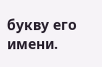букву его имени.